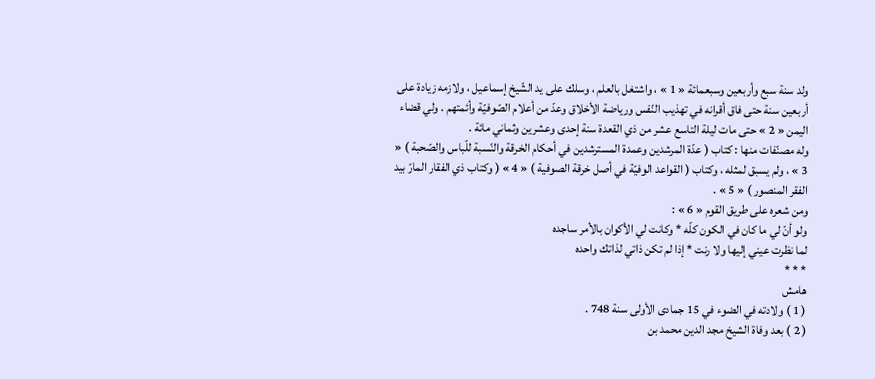ولد سنة سبع وأربعين وسبعمائة « 1 » ، واشتغل بالعلم ، وسلك على يد الشّيخ إسماعيل ، ولازمه زيادة على أربعين سنة حتى فاق أقرانه في تهذيب النّفس ورياضة الأخلاق وعدّ من أعلام الصّوفيّة وأئمتهم . ولي قضاء اليمن « 2 » حتى مات ليلة التاسع عشر من ذي القعدة سنة إحدى وعشرين وثماني مائة .
وله مصنّفات منها : كتاب ( عدّة المرشدين وعمدة المسترشدين في أحكام الخرقة والنّسبة للّباس والصّحبة ) « 3 » ، ولم يسبق لمثله ، وكتاب ( القواعد الوفيّة في أصل خرقة الصوفية ) « 4 » ( وكتاب ذي الفقار المارّ بيد الفقر المنصور ) « 5 » .
ومن شعره على طريق القوم « 6 » :
ولو أنّ لي ما كان في الكون كلّه * وكانت لي الأكوان بالأمر ساجده
لما نظرت عيني إليها ولا رنت * إذا لم تكن ذاتي لذاتك واحده
* * *
هامش
( 1 ) ولادته في الضوء في 15 جمادى الأولى سنة 748 .
( 2 ) بعد وفاة الشيخ مجد الدين محمد بن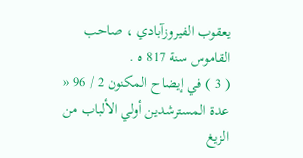يعقوب الفيروزآبادي ، صاحب القاموس سنة 817 ه .
( 3 ) في إيضاح المكنون 2 / 96 « عدة المسترشدين أولي الألباب من الزيغ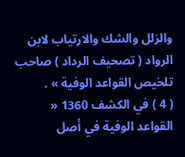والزلل والشك والارتياب لابن الرواد ( تصحيف الرداد ) صاحب تلخيص القواعد الوفية » .
( 4 ) في الكشف 1360 « القواعد الوفية في أصل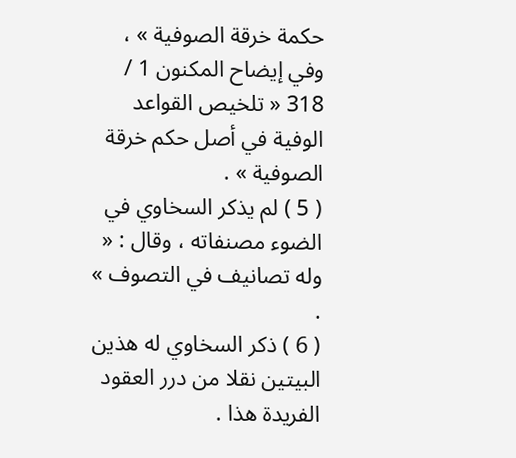حكمة خرقة الصوفية » ، وفي إيضاح المكنون 1 / 318 « تلخيص القواعد الوفية في أصل حكم خرقة الصوفية » .
( 5 ) لم يذكر السخاوي في الضوء مصنفاته ، وقال : « وله تصانيف في التصوف » .
( 6 ) ذكر السخاوي له هذين البيتين نقلا من درر العقود الفريدة هذا .